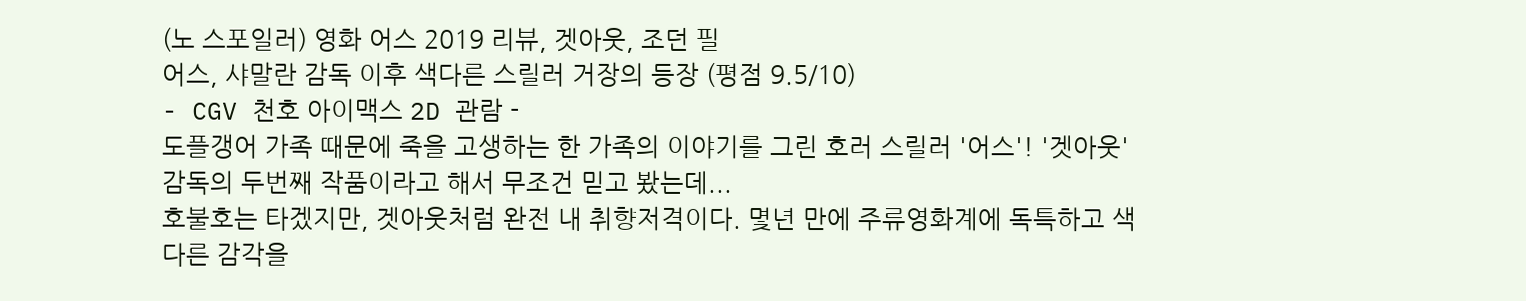(노 스포일러) 영화 어스 2019 리뷰, 겟아웃, 조던 필
어스, 샤말란 감독 이후 색다른 스릴러 거장의 등장 (평점 9.5/10)
- CGV 천호 아이맥스 2D 관람 -
도플갱어 가족 때문에 죽을 고생하는 한 가족의 이야기를 그린 호러 스릴러 '어스'! '겟아웃' 감독의 두번째 작품이라고 해서 무조건 믿고 봤는데...
호불호는 타겠지만, 겟아웃처럼 완전 내 취향저격이다. 몇년 만에 주류영화계에 독특하고 색다른 감각을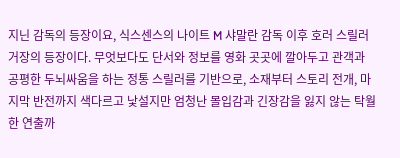지닌 감독의 등장이요, 식스센스의 나이트 M 샤말란 감독 이후 호러 스릴러 거장의 등장이다. 무엇보다도 단서와 정보를 영화 곳곳에 깔아두고 관객과 공평한 두뇌싸움을 하는 정통 스릴러를 기반으로, 소재부터 스토리 전개, 마지막 반전까지 색다르고 낯설지만 엄청난 몰입감과 긴장감을 잃지 않는 탁월한 연출까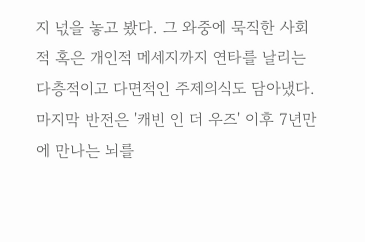지 넋을 놓고 봤다. 그 와중에 묵직한 사회적 혹은 개인적 메세지까지 연타를 날리는 다층적이고 다면적인 주제의식도 담아냈다.
마지막 반전은 '캐빈 인 더 우즈' 이후 7년만에 만나는 뇌를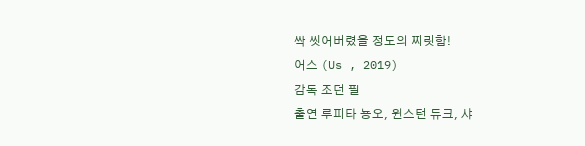싹 씻어버렸을 정도의 찌릿함!
어스 (Us , 2019)
감독 조던 필
출연 루피타 뇽오, 윈스턴 듀크, 샤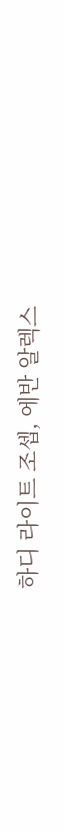하디 라이트 조셉, 에반 알렉스